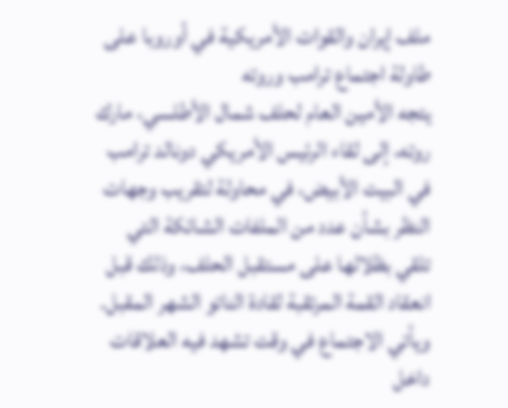ملف إيران والقوات الأمريكية في أوروبا على طاولة اجتماع ترامب وروته
يتجه الأمين العام لحلف شمال الأطلسي، مارك روته، إلى لقاء الرئيس الأمريكي دونالد ترامب في البيت الأبيض، في محاولة لتقريب وجهات النظر بشأن عدد من الملفات الشائكة التي تلقي بظلالها على مستقبل الحلف، وذلك قبل انعقاد القمة المرتقبة لقادة الناتو الشهر المقبل.
ويأتي الاجتماع في وقت تشهد فيه العلاقات داخل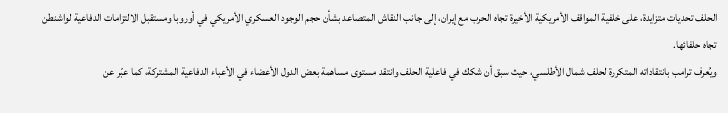الحلف تحديات متزايدة، على خلفية المواقف الأمريكية الأخيرة تجاه الحرب مع إيران، إلى جانب النقاش المتصاعد بشأن حجم الوجود العسكري الأمريكي في أوروبا ومستقبل الالتزامات الدفاعية لواشنطن تجاه حلفائها.
ويُعرف ترامب بانتقاداته المتكررة لحلف شمال الأطلسي، حيث سبق أن شكك في فاعلية الحلف وانتقد مستوى مساهمة بعض الدول الأعضاء في الأعباء الدفاعية المشتركة، كما عبّر عن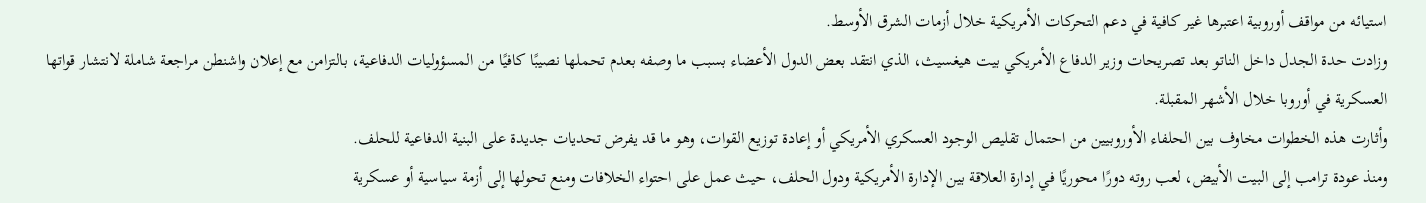استيائه من مواقف أوروبية اعتبرها غير كافية في دعم التحركات الأمريكية خلال أزمات الشرق الأوسط.
وزادت حدة الجدل داخل الناتو بعد تصريحات وزير الدفاع الأمريكي بيت هيغسيث، الذي انتقد بعض الدول الأعضاء بسبب ما وصفه بعدم تحملها نصيبًا كافيًا من المسؤوليات الدفاعية، بالتزامن مع إعلان واشنطن مراجعة شاملة لانتشار قواتها العسكرية في أوروبا خلال الأشهر المقبلة.
وأثارت هذه الخطوات مخاوف بين الحلفاء الأوروبيين من احتمال تقليص الوجود العسكري الأمريكي أو إعادة توزيع القوات، وهو ما قد يفرض تحديات جديدة على البنية الدفاعية للحلف.
ومنذ عودة ترامب إلى البيت الأبيض، لعب روته دورًا محوريًا في إدارة العلاقة بين الإدارة الأمريكية ودول الحلف، حيث عمل على احتواء الخلافات ومنع تحولها إلى أزمة سياسية أو عسكرية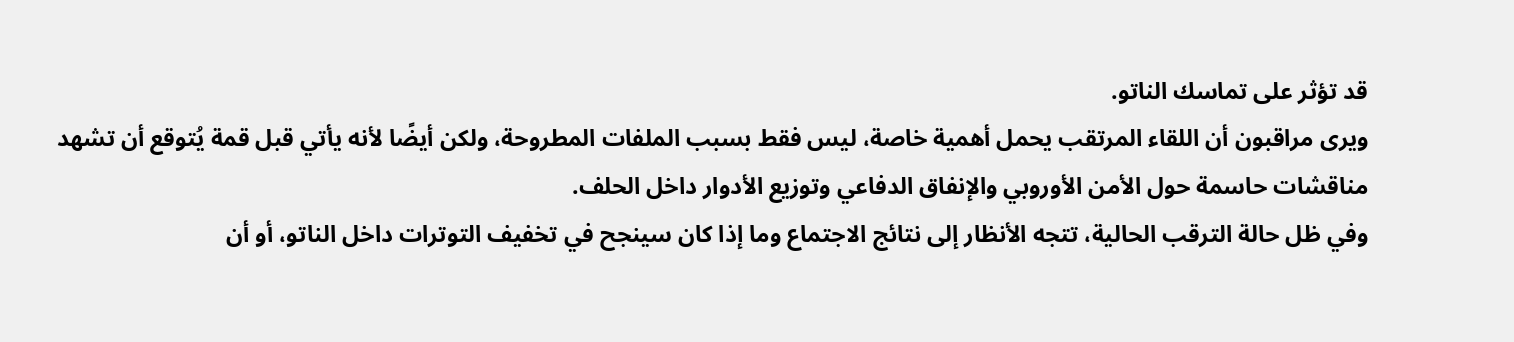قد تؤثر على تماسك الناتو.
ويرى مراقبون أن اللقاء المرتقب يحمل أهمية خاصة، ليس فقط بسبب الملفات المطروحة، ولكن أيضًا لأنه يأتي قبل قمة يُتوقع أن تشهد مناقشات حاسمة حول الأمن الأوروبي والإنفاق الدفاعي وتوزيع الأدوار داخل الحلف.
وفي ظل حالة الترقب الحالية، تتجه الأنظار إلى نتائج الاجتماع وما إذا كان سينجح في تخفيف التوترات داخل الناتو، أو أن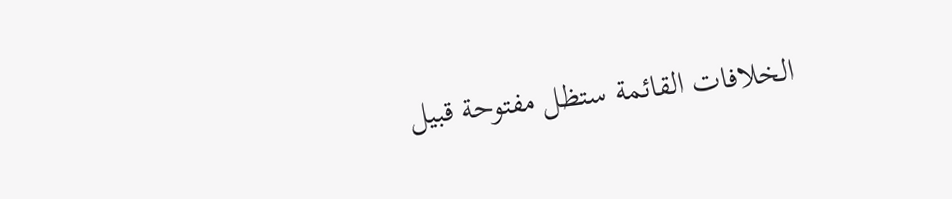الخلافات القائمة ستظل مفتوحة قبيل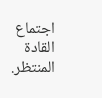اجتماع القادة المنتظر.